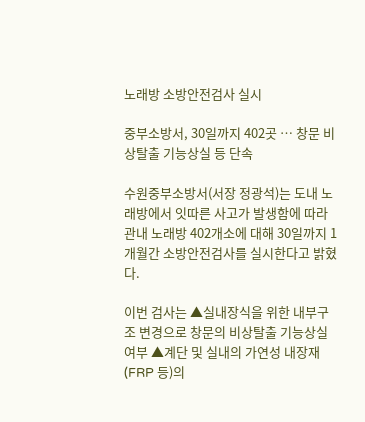노래방 소방안전검사 실시

중부소방서, 30일까지 402곳 … 창문 비상탈출 기능상실 등 단속

수원중부소방서(서장 정광석)는 도내 노래방에서 잇따른 사고가 발생함에 따라 관내 노래방 402개소에 대해 30일까지 1개월간 소방안전검사를 실시한다고 밝혔다.

이번 검사는 ▲실내장식을 위한 내부구조 변경으로 창문의 비상탈출 기능상실 여부 ▲계단 및 실내의 가연성 내장재(FRP 등)의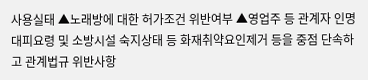사용실태 ▲노래방에 대한 허가조건 위반여부 ▲영업주 등 관계자 인명대피요령 및 소방시설 숙지상태 등 화재취약요인제거 등을 중점 단속하고 관계법규 위반사항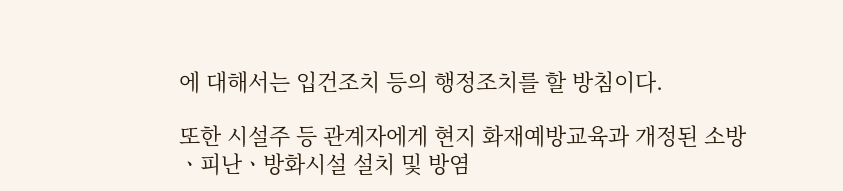에 대해서는 입건조치 등의 행정조치를 할 방침이다.

또한 시설주 등 관계자에게 현지 화재예방교육과 개정된 소방ㆍ피난ㆍ방화시설 설치 및 방염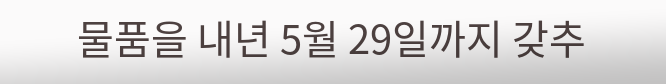물품을 내년 5월 29일까지 갖추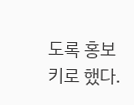도록 홍보키로 했다.